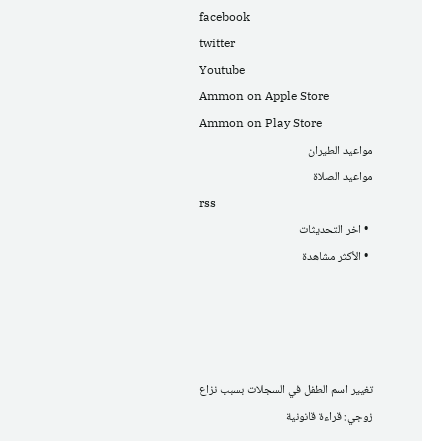facebook
twitter
Youtube
Ammon on Apple Store
Ammon on Play Store
مواعيد الطيران
مواعيد الصلاة
rss
  • اخر التحديثات
  • الأكثر مشاهدة




تغيير اسم الطفل في السجلات بسبب نزاع زوجي: قراءة قانونية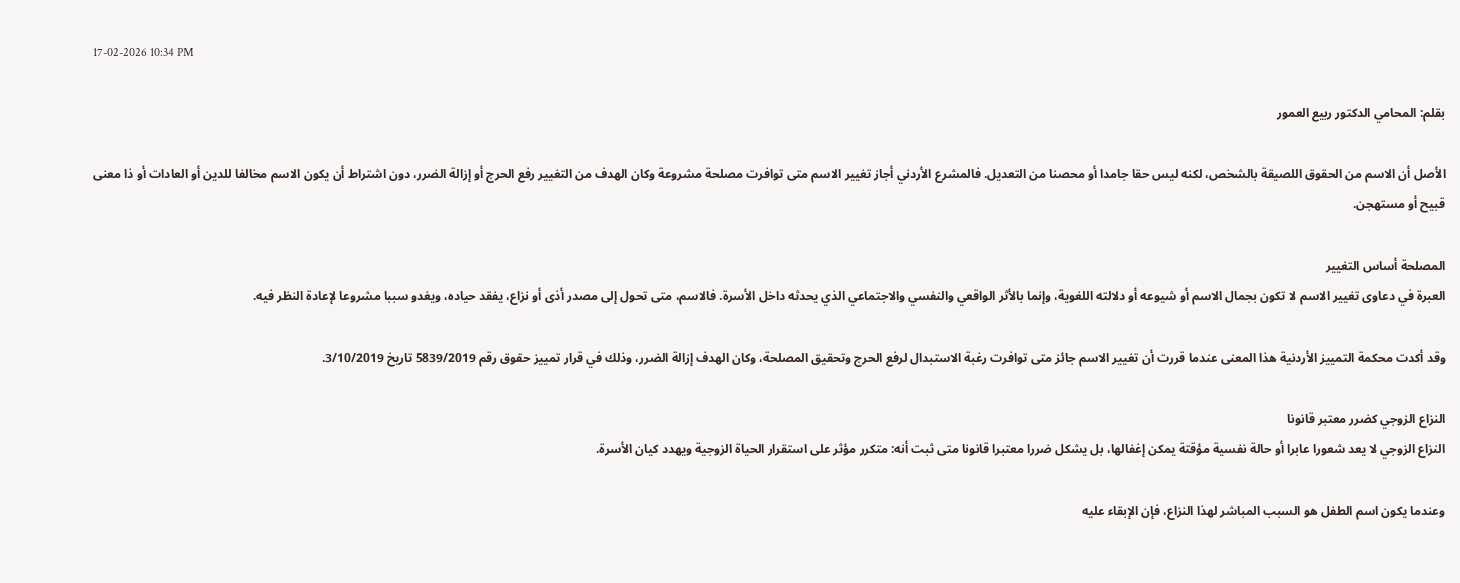17-02-2026 10:34 PM

بقلم: المحامي الدكتور ربيع العمور

الأصل أن الاسم من الحقوق اللصيقة بالشخص، لكنه ليس حقا جامدا أو محصنا من التعديل. فالمشرع الأردني أجاز تغيير الاسم متى توافرت مصلحة مشروعة وكان الهدف من التغيير رفع الحرج أو إزالة الضرر، دون اشتراط أن يكون الاسم مخالفا للدين أو العادات أو ذا معنى قبيح أو مستهجن.

المصلحة أساس التغيير
العبرة في دعاوى تغيير الاسم لا تكون بجمال الاسم أو شيوعه أو دلالته اللغوية، وإنما بالأثر الواقعي والنفسي والاجتماعي الذي يحدثه داخل الأسرة. فالاسم، متى تحول إلى مصدر أذى أو نزاع، يفقد حياده، ويغدو سببا مشروعا لإعادة النظر فيه.

وقد أكدت محكمة التمييز الأردنية هذا المعنى عندما قررت أن تغيير الاسم جائز متى توافرت رغبة الاستبدال لرفع الحرج وتحقيق المصلحة، وكان الهدف إزالة الضرر، وذلك في قرار تمييز حقوق رقم 5839/2019 تاريخ 3/10/2019.

النزاع الزوجي كضرر معتبر قانونا
النزاع الزوجي لا يعد شعورا عابرا أو حالة نفسية مؤقتة يمكن إغفالها، بل يشكل ضررا معتبرا قانونا متى ثبت أنه: متكرر مؤثر على استقرار الحياة الزوجية ويهدد كيان الأسرة.

وعندما يكون اسم الطفل هو السبب المباشر لهذا النزاع، فإن الإبقاء عليه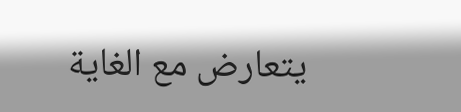يتعارض مع الغاية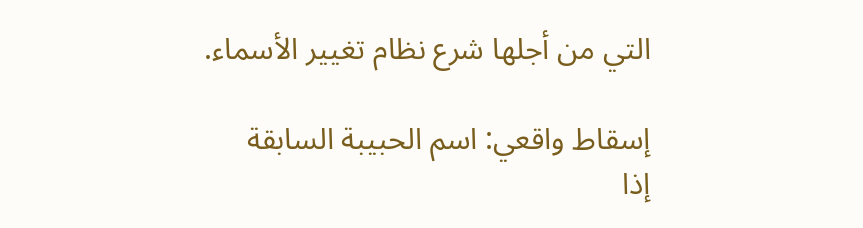التي من أجلها شرع نظام تغيير الأسماء.

إسقاط واقعي: اسم الحبيبة السابقة
إذا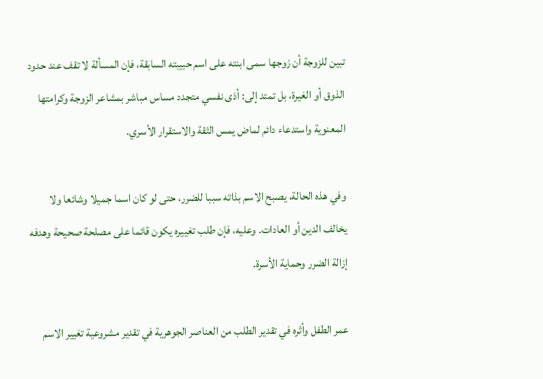تبين للزوجة أن زوجها سمى ابنته على اسم حبيبته السابقة، فإن المسألة لا تقف عند حدود الذوق أو الغيرة، بل تمتد إلى: أذى نفسي متجدد مساس مباشر بمشاعر الزوجة وكرامتها المعنوية واستدعاء دائم لماض يمس الثقة والاستقرار الأسري.

وفي هذه الحالة، يصبح الاسم بذاته سببا للضرر، حتى لو كان اسما جميلا وشائعا ولا يخالف الدين أو العادات. وعليه، فإن طلب تغييره يكون قائما على مصلحة صحيحة وهدفه إزالة الضرر وحماية الأسرة.

عمر الطفل وأثره في تقدير الطلب من العناصر الجوهرية في تقدير مشروعية تغيير الاسم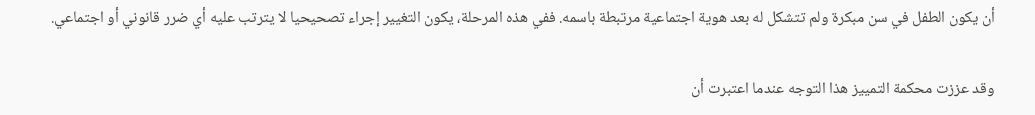أن يكون الطفل في سن مبكرة ولم تتشكل له بعد هوية اجتماعية مرتبطة باسمه. ففي هذه المرحلة، يكون التغيير إجراء تصحيحيا لا يترتب عليه أي ضرر قانوني أو اجتماعي.

وقد عززت محكمة التمييز هذا التوجه عندما اعتبرت أن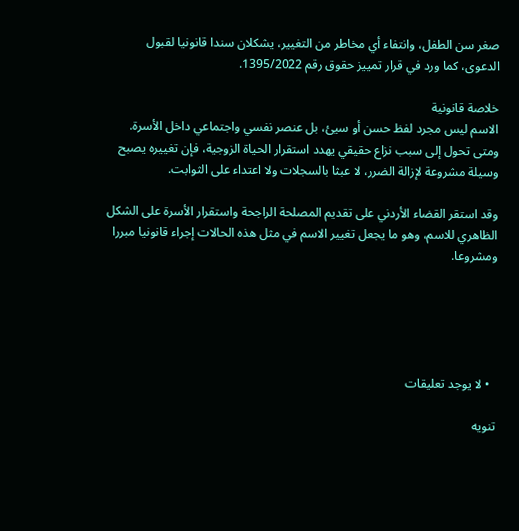صغر سن الطفل، وانتفاء أي مخاطر من التغيير، يشكلان سندا قانونيا لقبول الدعوى، كما ورد في قرار تمييز حقوق رقم 1395/2022.

خلاصة قانونية
الاسم ليس مجرد لفظ حسن أو سيئ، بل عنصر نفسي واجتماعي داخل الأسرة. ومتى تحول إلى سبب نزاع حقيقي يهدد استقرار الحياة الزوجية، فإن تغييره يصبح وسيلة مشروعة لإزالة الضرر، لا عبثا بالسجلات ولا اعتداء على الثوابت.

وقد استقر القضاء الأردني على تقديم المصلحة الراجحة واستقرار الأسرة على الشكل الظاهري للاسم، وهو ما يجعل تغيير الاسم في مثل هذه الحالات إجراء قانونيا مبررا ومشروعا.





  • لا يوجد تعليقات

تنويه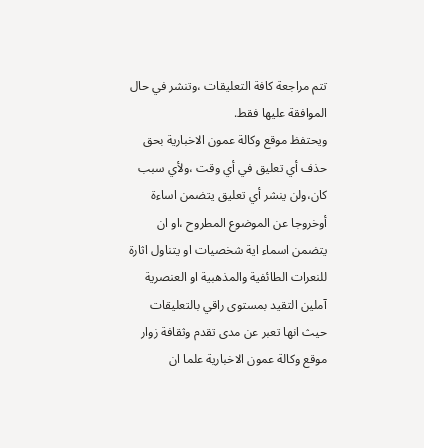تتم مراجعة كافة التعليقات ،وتنشر في حال الموافقة عليها فقط.
ويحتفظ موقع وكالة عمون الاخبارية بحق حذف أي تعليق في أي وقت ،ولأي سبب كان،ولن ينشر أي تعليق يتضمن اساءة أوخروجا عن الموضوع المطروح ،او ان يتضمن اسماء اية شخصيات او يتناول اثارة للنعرات الطائفية والمذهبية او العنصرية آملين التقيد بمستوى راقي بالتعليقات حيث انها تعبر عن مدى تقدم وثقافة زوار موقع وكالة عمون الاخبارية علما ان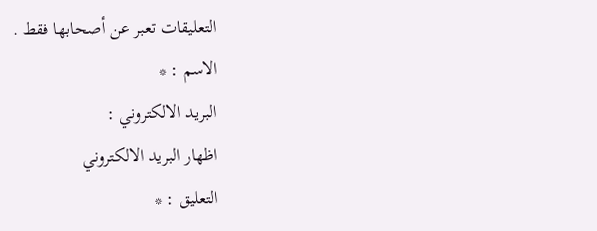التعليقات تعبر عن أصحابها فقط .
الاسم : *
البريد الالكتروني :
اظهار البريد الالكتروني
التعليق : *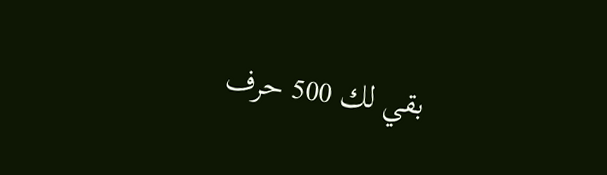بقي لك 500 حرف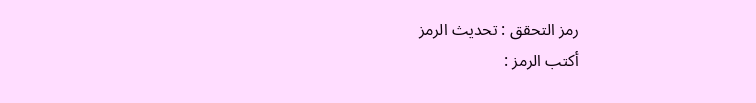رمز التحقق : تحديث الرمز
أكتب الرمز :